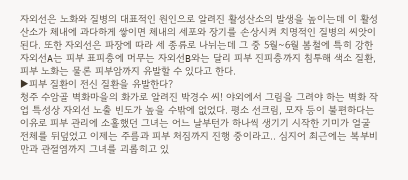자외선은 노화와 질병의 대표적인 원인으로 알려진 활성산소의 발생을 높이는데 이 활성산소가 체내에 과다하게 쌓이면 체내의 세포와 장기를 손상시켜 치명적인 질병의 씨앗이 된다. 또한 자외선은 파장에 따라 세 종류로 나뉘는데 그 중 5월~6월 봄철에 특히 강한 자외선A는 피부 표피층에 머무는 자외선B와는 달리 피부 진피층까지 침투해 색소 질환, 피부 노화는 물론 피부암까지 유발할 수 있다고 한다.
▶피부 질환이 전신 질환을 유발한다?
청주 수암골 벽화마을의 화가로 알려진 박경수 씨! 야외에서 그림을 그려야 하는 벽화 작업 특성상 자외선 노출 빈도가 높을 수밖에 없었다. 평소 선크림, 모자 등이 불편하다는 이유로 피부 관리에 소홀했던 그녀는 어느 날부턴가 하나씩 생기기 시작한 기미가 얼굴 전체를 뒤덮었고 이제는 주름과 피부 처짐까지 진행 중이라고.. 심지어 최근에는 복부비만과 관절염까지 그녀를 괴롭히고 있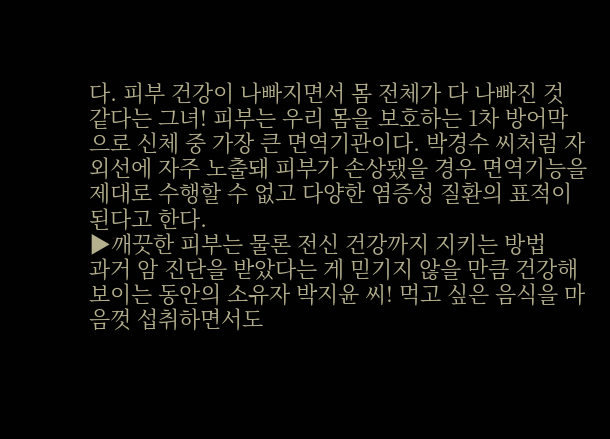다. 피부 건강이 나빠지면서 몸 전체가 다 나빠진 것 같다는 그녀! 피부는 우리 몸을 보호하는 1차 방어막으로 신체 중 가장 큰 면역기관이다. 박경수 씨처럼 자외선에 자주 노출돼 피부가 손상됐을 경우 면역기능을 제대로 수행할 수 없고 다양한 염증성 질환의 표적이 된다고 한다.
▶깨끗한 피부는 물론 전신 건강까지 지키는 방법
과거 암 진단을 받았다는 게 믿기지 않을 만큼 건강해 보이는 동안의 소유자 박지윤 씨! 먹고 싶은 음식을 마음껏 섭취하면서도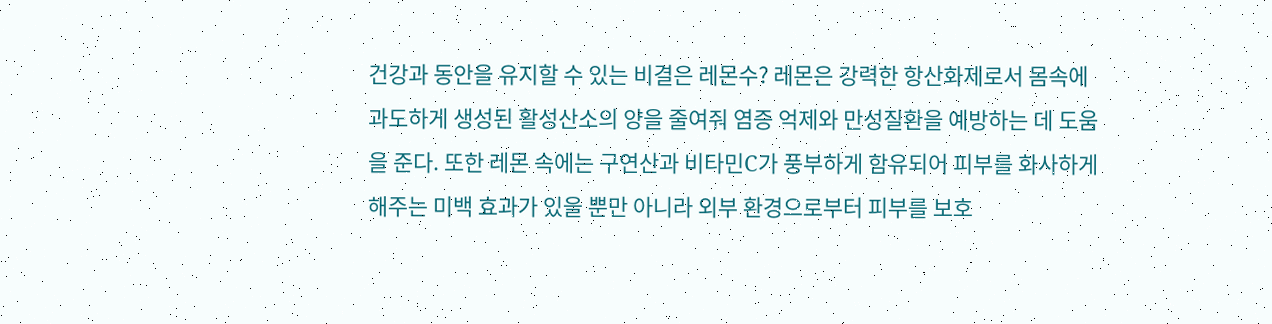건강과 동안을 유지할 수 있는 비결은 레몬수? 레몬은 강력한 항산화제로서 몸속에 과도하게 생성된 활성산소의 양을 줄여줘 염증 억제와 만성질환을 예방하는 데 도움을 준다. 또한 레몬 속에는 구연산과 비타민C가 풍부하게 함유되어 피부를 화사하게 해주는 미백 효과가 있을 뿐만 아니라 외부 환경으로부터 피부를 보호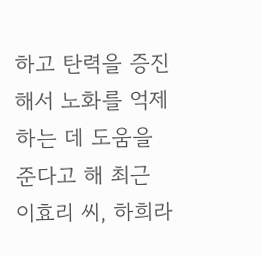하고 탄력을 증진해서 노화를 억제하는 데 도움을 준다고 해 최근 이효리 씨, 하희라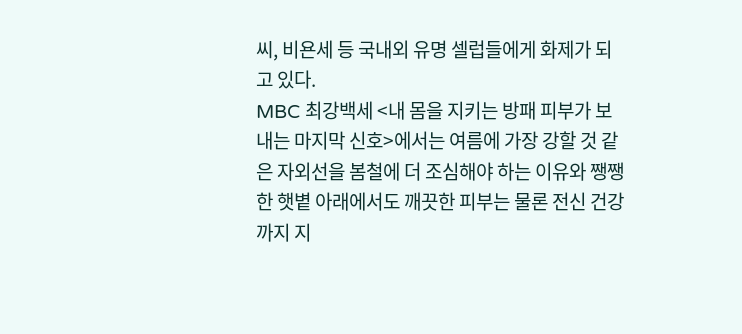씨, 비욘세 등 국내외 유명 셀럽들에게 화제가 되고 있다.
MBC 최강백세 <내 몸을 지키는 방패 피부가 보내는 마지막 신호>에서는 여름에 가장 강할 것 같은 자외선을 봄철에 더 조심해야 하는 이유와 쨍쨍한 햇볕 아래에서도 깨끗한 피부는 물론 전신 건강까지 지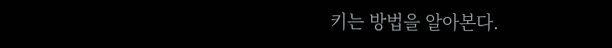키는 방법을 알아본다.